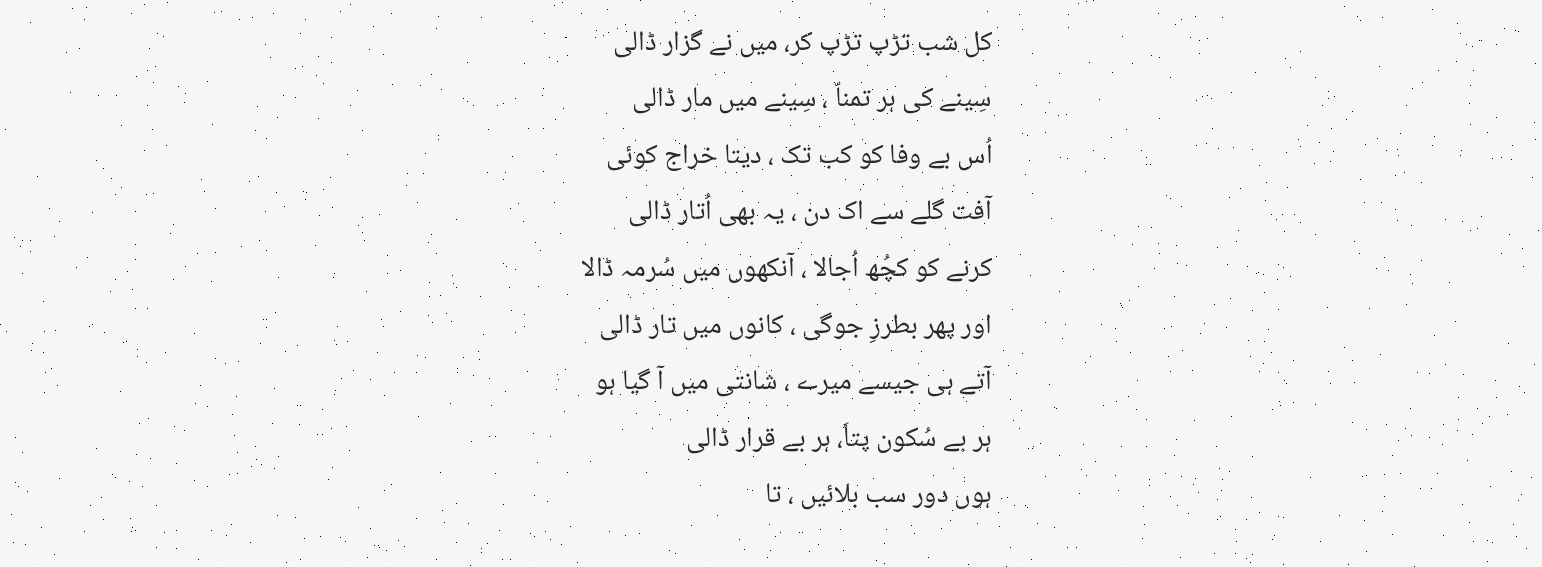کل شب تڑپ تڑپ کر، میں نے گزار ڈالی
سِینے کی ہر تمناّ ، سِینے میں مار ڈالی
اُس بے وفا کو کب تک ، دیتا خراج کوئی
آفت گلے سے اک دن ، یہ بھی اُتار ڈالی
کرنے کو کچُھ اُجالا ، آنکھوں میں سُرمہ ڈالا
اور پھر بطرزِ جوگی ، کانوں میں تار ڈالی
آتے ہی جیسے میرے ، شانتی میں آ گیا ہو
ہر بے سُکون پتاٗ، ہر بے قرار ڈالی
ہوں دور سب بلائیں ، تا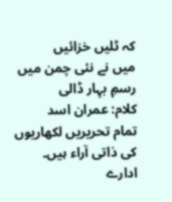کہ ٹلیں خزائیں
میں نے نئی چمن میں رسمِ بہِار ڈالی
کلام: عمران اسد
تمام تحریریں لکھاریوں کی ذاتی آراء ہیں۔ ادارے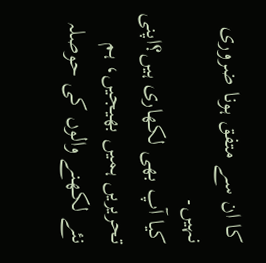کا ان سے متفق ہونا ضروری نہیں۔
کیا آپ بھی لکھاری ہیں؟اپنی تحریریں ہمیں بھیجیں، ہم نئے لکھنے والوں کی حوصلہ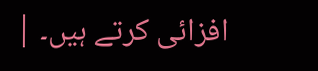افزائی کرتے ہیں۔ |